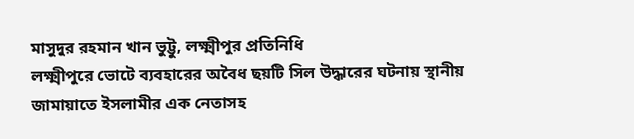মাসুদুর রহমান খান ভুট্টু, লক্ষ্মীপুর প্রতিনিধি
লক্ষ্মীপুরে ভোটে ব্যবহারের অবৈধ ছয়টি সিল উদ্ধারের ঘটনায় স্থানীয় জামায়াতে ইসলামীর এক নেতাসহ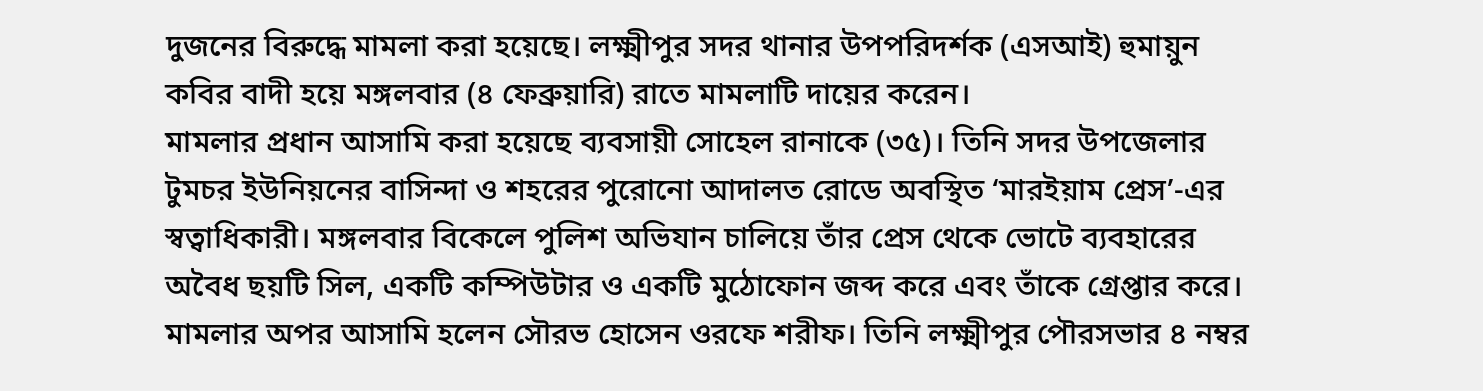দুজনের বিরুদ্ধে মামলা করা হয়েছে। লক্ষ্মীপুর সদর থানার উপপরিদর্শক (এসআই) হুমায়ুন কবির বাদী হয়ে মঙ্গলবার (৪ ফেব্রুয়ারি) রাতে মামলাটি দায়ের করেন।
মামলার প্রধান আসামি করা হয়েছে ব্যবসায়ী সোহেল রানাকে (৩৫)। তিনি সদর উপজেলার টুমচর ইউনিয়নের বাসিন্দা ও শহরের পুরোনো আদালত রোডে অবস্থিত ‘মারইয়াম প্রেস’-এর স্বত্বাধিকারী। মঙ্গলবার বিকেলে পুলিশ অভিযান চালিয়ে তাঁর প্রেস থেকে ভোটে ব্যবহারের অবৈধ ছয়টি সিল, একটি কম্পিউটার ও একটি মুঠোফোন জব্দ করে এবং তাঁকে গ্রেপ্তার করে।
মামলার অপর আসামি হলেন সৌরভ হোসেন ওরফে শরীফ। তিনি লক্ষ্মীপুর পৌরসভার ৪ নম্বর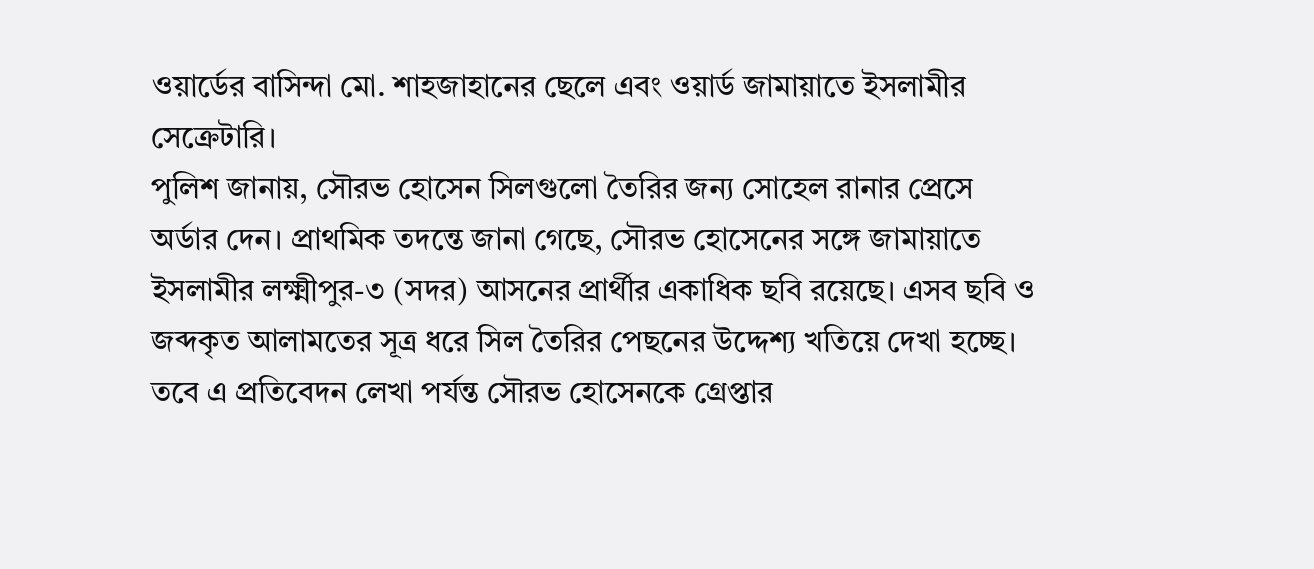ওয়ার্ডের বাসিন্দা মো. শাহজাহানের ছেলে এবং ওয়ার্ড জামায়াতে ইসলামীর সেক্রেটারি।
পুলিশ জানায়, সৌরভ হোসেন সিলগুলো তৈরির জন্য সোহেল রানার প্রেসে অর্ডার দেন। প্রাথমিক তদন্তে জানা গেছে, সৌরভ হোসেনের সঙ্গে জামায়াতে ইসলামীর লক্ষ্মীপুর-৩ (সদর) আসনের প্রার্থীর একাধিক ছবি রয়েছে। এসব ছবি ও জব্দকৃত আলামতের সূত্র ধরে সিল তৈরির পেছনের উদ্দেশ্য খতিয়ে দেখা হচ্ছে। তবে এ প্রতিবেদন লেখা পর্যন্ত সৌরভ হোসেনকে গ্রেপ্তার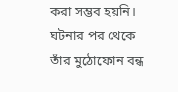করা সম্ভব হয়নি। ঘটনার পর থেকে তাঁর মুঠোফোন বন্ধ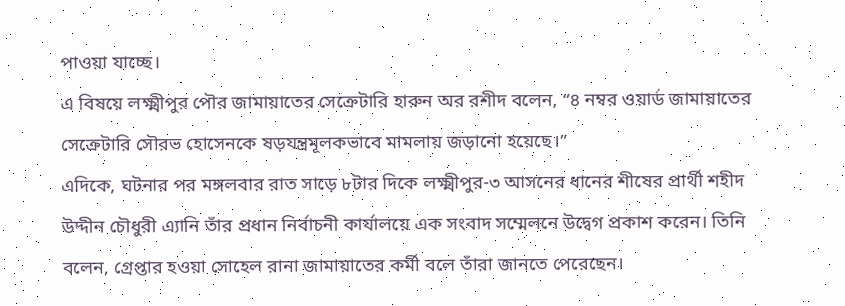পাওয়া যাচ্ছে।
এ বিষয়ে লক্ষ্মীপুর পৌর জামায়াতের সেক্রেটারি হারুন অর রশীদ বলেন, “৪ নম্বর ওয়ার্ড জামায়াতের সেক্রেটারি সৌরভ হোসেনকে ষড়যন্ত্রমূলকভাবে মামলায় জড়ানো হয়েছে।”
এদিকে, ঘটনার পর মঙ্গলবার রাত সাড়ে ৮টার দিকে লক্ষ্মীপুর-৩ আসনের ধানের শীষের প্রার্থী শহীদ উদ্দীন চৌধুরী এ্যানি তাঁর প্রধান নির্বাচনী কার্যালয়ে এক সংবাদ সম্মেলনে উদ্বেগ প্রকাশ করেন। তিনি বলেন, গ্রেপ্তার হওয়া সোহেল রানা জামায়াতের কর্মী বলে তাঁরা জানতে পেরেছেন।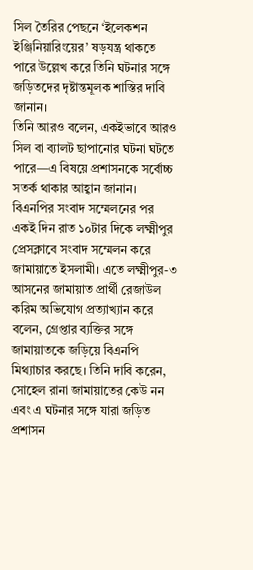সিল তৈরির পেছনে ‘ইলেকশন ইঞ্জিনিয়ারিংয়ের’ ষড়যন্ত্র থাকতে পারে উল্লেখ করে তিনি ঘটনার সঙ্গে জড়িতদের দৃষ্টান্তমূলক শাস্তির দাবি জানান।
তিনি আরও বলেন, একইভাবে আরও সিল বা ব্যালট ছাপানোর ঘটনা ঘটতে পারে—এ বিষয়ে প্রশাসনকে সর্বোচ্চ সতর্ক থাকার আহ্বান জানান।
বিএনপির সংবাদ সম্মেলনের পর একই দিন রাত ১০টার দিকে লক্ষ্মীপুর প্রেসক্লাবে সংবাদ সম্মেলন করে জামায়াতে ইসলামী। এতে লক্ষ্মীপুর-৩ আসনের জামায়াত প্রার্থী রেজাউল করিম অভিযোগ প্রত্যাখ্যান করে বলেন, গ্রেপ্তার ব্যক্তির সঙ্গে জামায়াতকে জড়িয়ে বিএনপি মিথ্যাচার করছে। তিনি দাবি করেন, সোহেল রানা জামায়াতের কেউ নন এবং এ ঘটনার সঙ্গে যারা জড়িত প্রশাসন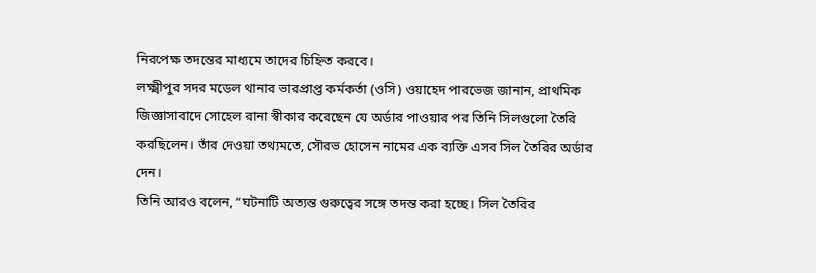নিরপেক্ষ তদন্তের মাধ্যমে তাদের চিহ্নিত করবে।
লক্ষ্মীপুর সদর মডেল থানার ভারপ্রাপ্ত কর্মকর্তা (ওসি) ওয়াহেদ পারভেজ জানান, প্রাথমিক জিজ্ঞাসাবাদে সোহেল রানা স্বীকার করেছেন যে অর্ডার পাওয়ার পর তিনি সিলগুলো তৈরি করছিলেন। তাঁর দেওয়া তথ্যমতে, সৌরভ হোসেন নামের এক ব্যক্তি এসব সিল তৈরির অর্ডার দেন।
তিনি আরও বলেন, “ঘটনাটি অত্যন্ত গুরুত্বের সঙ্গে তদন্ত করা হচ্ছে। সিল তৈরির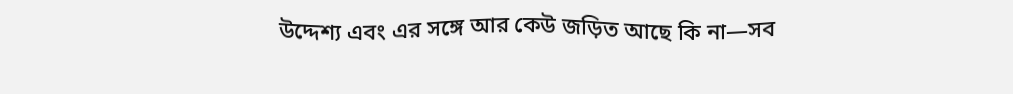উদ্দেশ্য এবং এর সঙ্গে আর কেউ জড়িত আছে কি না—সব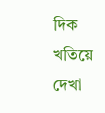দিক খতিয়ে দেখা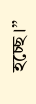হচ্ছে।”